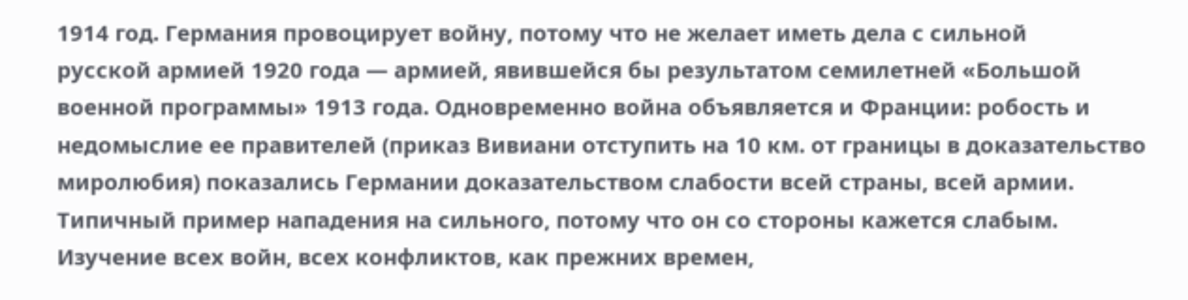1914 год. Германия провоцирует войну, потому что не желает иметь дела с сильной
русской армией 1920 года — армией, явившейся бы результатом семилетней «Большой
военной программы» 1913 года. Одновременно война объявляется и Франции: робость и
недомыслие ее правителей (приказ Вивиани отступить на 10 км. от границы в доказательство
миролюбия) показались Германии доказательством слабости всей страны, всей армии.
Типичный пример нападения на сильного, потому что он со стороны кажется слабым.
Изучение всех войн, всех конфликтов, как прежних времен,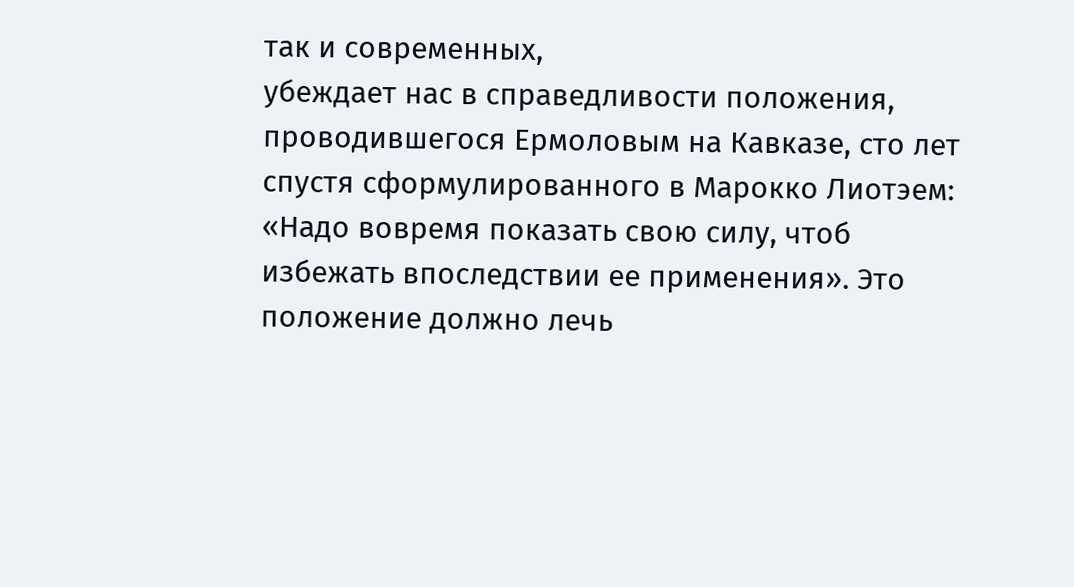так и современных,
убеждает нас в справедливости положения, проводившегося Ермоловым на Кавказе, сто лет
спустя сформулированного в Марокко Лиотэем: «Надо вовремя показать свою силу, чтоб
избежать впоследствии ее применения». Это положение должно лечь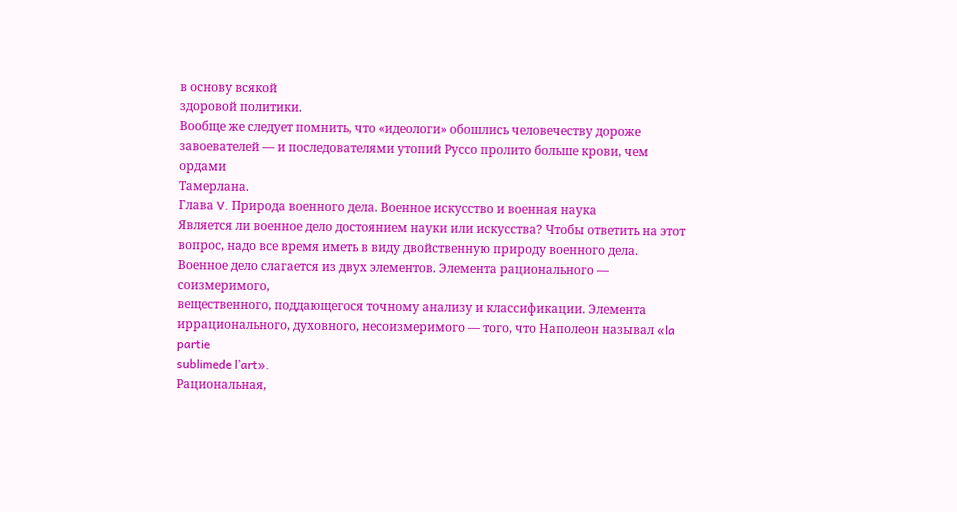в основу всякой
здоровой политики.
Вообще же следует помнить, что «идеологи» обошлись человечеству дороже
завоевателей — и последователями утопий Руссо пролито больше крови, чем ордами
Тамерлана.
Глава V. Природа военного дела. Военное искусство и военная наука
Является ли военное дело достоянием науки или искусства? Чтобы ответить на этот
вопрос, надо все время иметь в виду двойственную природу военного дела.
Военное дело слагается из двух элементов. Элемента рационального — соизмеримого,
вещественного, поддающегося точному анализу и классификации. Элемента
иррационального, духовного, несоизмеримого — того, что Наполеон называл «la partie
sublimede l’art».
Рациональная,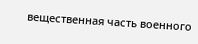вещественная часть военного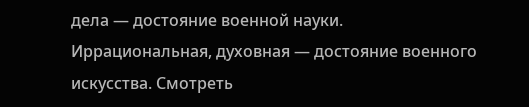дела — достояние военной науки.
Иррациональная, духовная — достояние военного искусства. Смотреть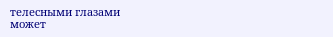телесными глазами
может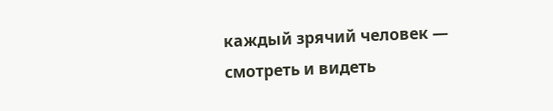каждый зрячий человек — смотреть и видеть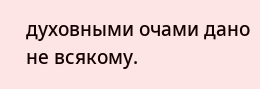духовными очами дано не всякому.